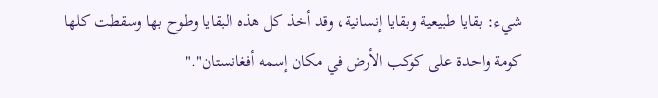شيء: بقايا طبيعية وبقايا إنسانية، وقد أخذ كل هذه البقايا وطوح بها وسقطت كلها كومة واحدة على كوكب الأرض في مكان إسمه أفغانستان"."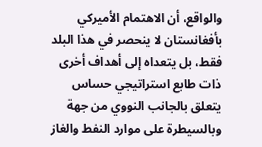والواقع، أن الاهتمام الأميركي بأفغانستان لا ينحصر في هذا البلد فقط، بل يتعداه إلى أهداف أخرى ذات طابع استراتيجي حساس يتعلق بالجانب النووي من جهة وبالسيطرة على موارد النفط والغاز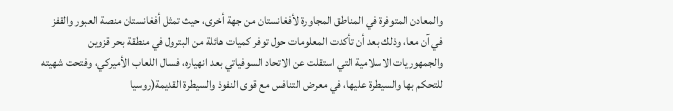والمعادن المتوفرة في المناطق المجاورة لأفغانستان من جهة أخرى، حيث تمثل أفغانستان منصة العبور والقفز في آن معا، وذلك بعد أن تأكدت المعلومات حول توفر كميات هائلة من البترول في منطقة بحر قزوين والجمهوريات الاسلامية التي استقلت عن الاتحاد السوفياتي بعد انهياره، فسال اللعاب الأميركي، وفتحت شهيته للتحكم بها والسيطرة عليها، في معرض التنافس مع قوى النفوذ والسيطرة القديمة(روسيا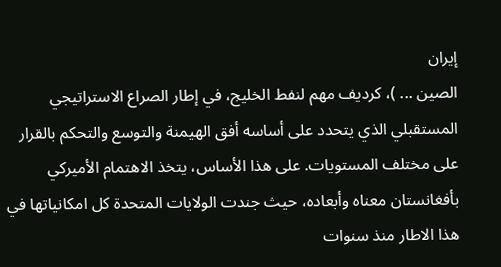إيران
الصين ... )، کرديف مهم لنفط الخليج، في إطار الصراع الاستراتيجي المستقبلي الذي يتحدد على أساسه أفق الهيمنة والتوسع والتحكم بالقرار على مختلف المستويات. على هذا الأساس، يتخذ الاهتمام الأميركي بأفغانستان معناه وأبعاده، حيث جندت الولايات المتحدة كل امكانياتها في هذا الاطار منذ سنوات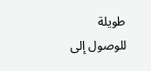طويلة للوصول إلى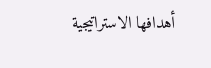أهدافها الاستراتيجية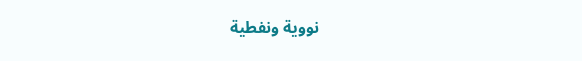نووية ونفطية